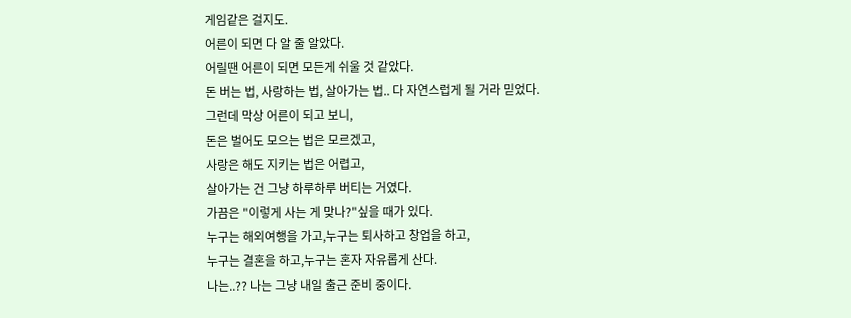게임같은 걸지도.
어른이 되면 다 알 줄 알았다.
어릴땐 어른이 되면 모든게 쉬울 것 같았다.
돈 버는 법, 사랑하는 법, 살아가는 법.. 다 자연스럽게 될 거라 믿었다.
그런데 막상 어른이 되고 보니,
돈은 벌어도 모으는 법은 모르겠고,
사랑은 해도 지키는 법은 어렵고,
살아가는 건 그냥 하루하루 버티는 거였다.
가끔은 "이렇게 사는 게 맞나?"싶을 때가 있다.
누구는 해외여행을 가고,누구는 퇴사하고 창업을 하고,
누구는 결혼을 하고,누구는 혼자 자유롭게 산다.
나는..?? 나는 그냥 내일 출근 준비 중이다.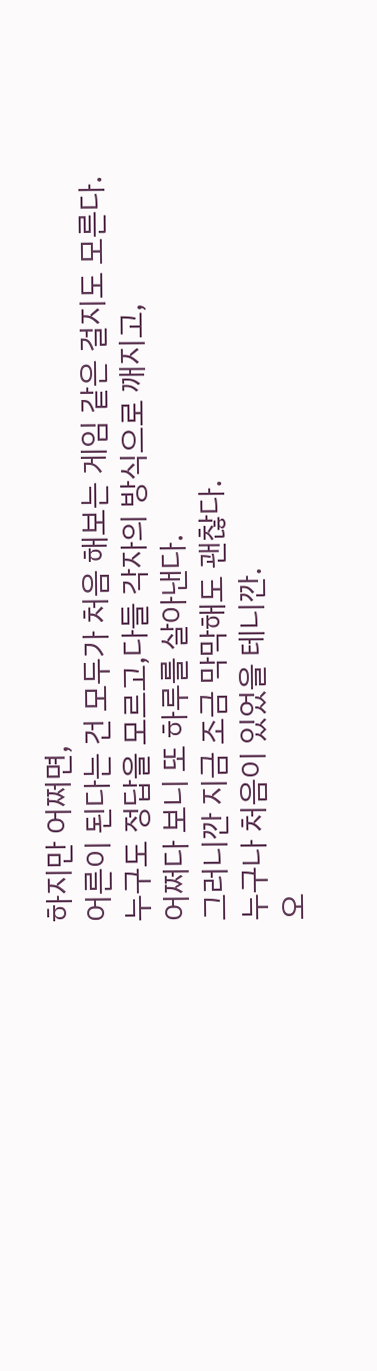하지만 어쩌면,
어른이 된다는 건 모두가 처음 해보는 게임 같은 걸지도 모른다.
누구도 정답을 모르고,다들 각자의 방식으로 깨지고,
어쩌다 보니 또 하루를 살아낸다.
그러니깐 지금 조금 막막해도 괜찮다.
누구나 처음이 있었을 테니깐.
오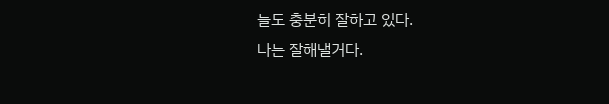늘도 충분히 잘하고 있다.
나는 잘해낼거다.